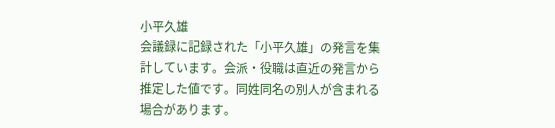小平久雄
会議録に記録された「小平久雄」の発言を集計しています。会派・役職は直近の発言から推定した値です。同姓同名の別人が含まれる場合があります。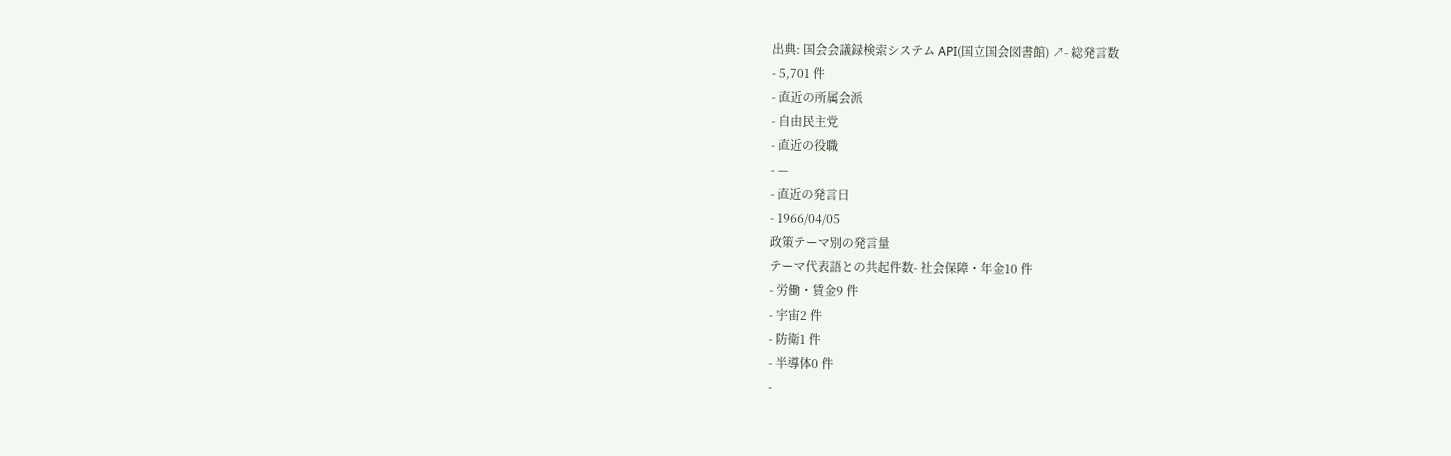出典: 国会会議録検索システム API(国立国会図書館) ↗- 総発言数
- 5,701 件
- 直近の所属会派
- 自由民主党
- 直近の役職
- —
- 直近の発言日
- 1966/04/05
政策テーマ別の発言量
テーマ代表語との共起件数- 社会保障・年金10 件
- 労働・賃金9 件
- 宇宙2 件
- 防衛1 件
- 半導体0 件
-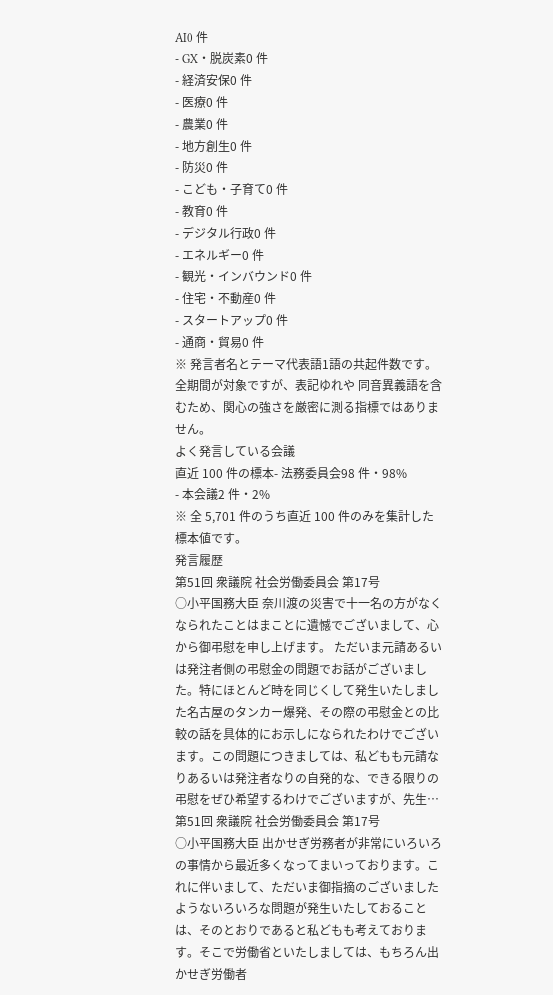AI0 件
- GX・脱炭素0 件
- 経済安保0 件
- 医療0 件
- 農業0 件
- 地方創生0 件
- 防災0 件
- こども・子育て0 件
- 教育0 件
- デジタル行政0 件
- エネルギー0 件
- 観光・インバウンド0 件
- 住宅・不動産0 件
- スタートアップ0 件
- 通商・貿易0 件
※ 発言者名とテーマ代表語1語の共起件数です。全期間が対象ですが、表記ゆれや 同音異義語を含むため、関心の強さを厳密に測る指標ではありません。
よく発言している会議
直近 100 件の標本- 法務委員会98 件・98%
- 本会議2 件・2%
※ 全 5,701 件のうち直近 100 件のみを集計した標本値です。
発言履歴
第51回 衆議院 社会労働委員会 第17号
○小平国務大臣 奈川渡の災害で十一名の方がなくなられたことはまことに遺憾でございまして、心から御弔慰を申し上げます。 ただいま元請あるいは発注者側の弔慰金の問題でお話がございました。特にほとんど時を同じくして発生いたしました名古屋のタンカー爆発、その際の弔慰金との比較の話を具体的にお示しになられたわけでございます。この問題につきましては、私どもも元請なりあるいは発注者なりの自発的な、できる限りの弔慰をぜひ希望するわけでございますが、先生…
第51回 衆議院 社会労働委員会 第17号
○小平国務大臣 出かせぎ労務者が非常にいろいろの事情から最近多くなってまいっております。これに伴いまして、ただいま御指摘のございましたようないろいろな問題が発生いたしておることは、そのとおりであると私どもも考えております。そこで労働省といたしましては、もちろん出かせぎ労働者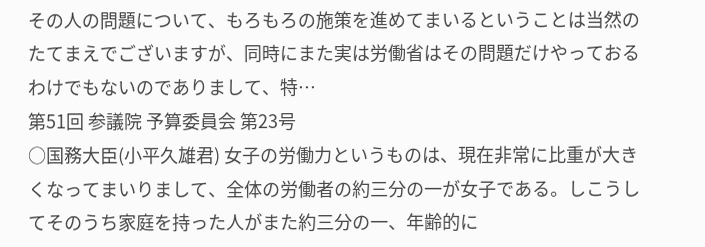その人の問題について、もろもろの施策を進めてまいるということは当然のたてまえでございますが、同時にまた実は労働省はその問題だけやっておるわけでもないのでありまして、特…
第51回 参議院 予算委員会 第23号
○国務大臣(小平久雄君) 女子の労働力というものは、現在非常に比重が大きくなってまいりまして、全体の労働者の約三分の一が女子である。しこうしてそのうち家庭を持った人がまた約三分の一、年齢的に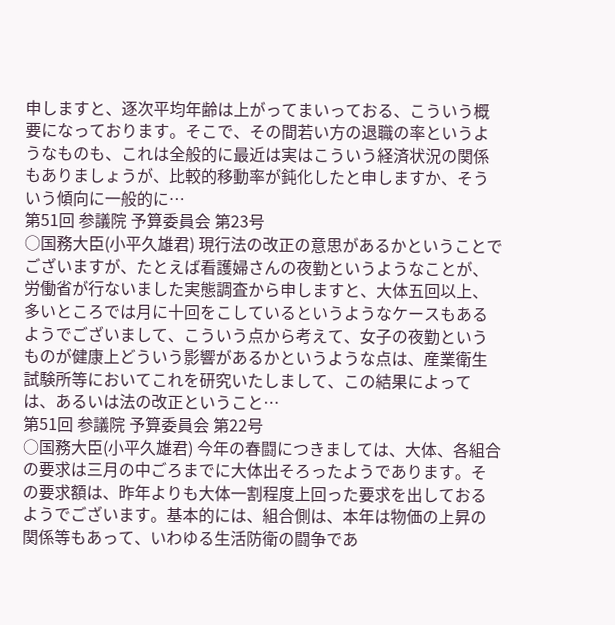申しますと、逐次平均年齢は上がってまいっておる、こういう概要になっております。そこで、その間若い方の退職の率というようなものも、これは全般的に最近は実はこういう経済状況の関係もありましょうが、比較的移動率が鈍化したと申しますか、そういう傾向に一般的に…
第51回 参議院 予算委員会 第23号
○国務大臣(小平久雄君) 現行法の改正の意思があるかということでございますが、たとえば看護婦さんの夜勤というようなことが、労働省が行ないました実態調査から申しますと、大体五回以上、多いところでは月に十回をこしているというようなケースもあるようでございまして、こういう点から考えて、女子の夜勤というものが健康上どういう影響があるかというような点は、産業衛生試験所等においてこれを研究いたしまして、この結果によっては、あるいは法の改正ということ…
第51回 参議院 予算委員会 第22号
○国務大臣(小平久雄君) 今年の春闘につきましては、大体、各組合の要求は三月の中ごろまでに大体出そろったようであります。その要求額は、昨年よりも大体一割程度上回った要求を出しておるようでございます。基本的には、組合側は、本年は物価の上昇の関係等もあって、いわゆる生活防衛の闘争であ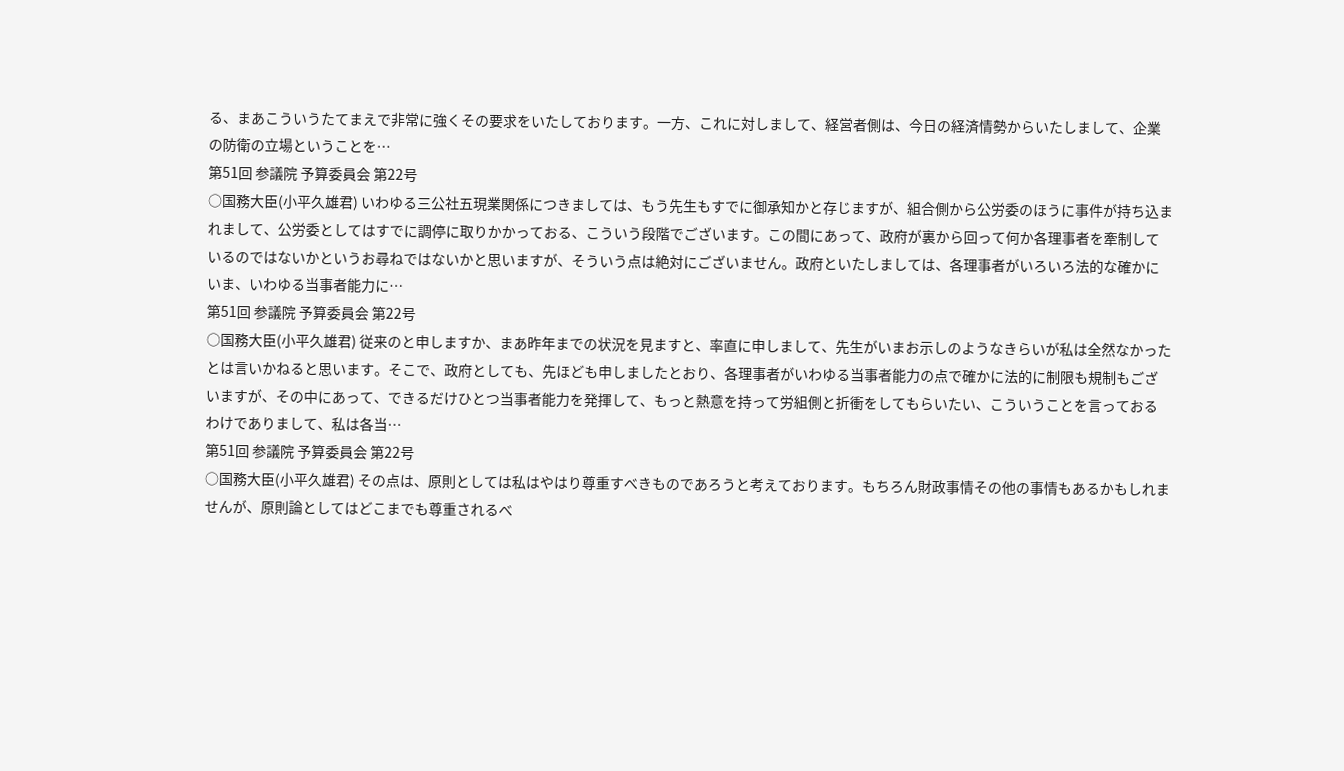る、まあこういうたてまえで非常に強くその要求をいたしております。一方、これに対しまして、経営者側は、今日の経済情勢からいたしまして、企業の防衛の立場ということを…
第51回 参議院 予算委員会 第22号
○国務大臣(小平久雄君) いわゆる三公社五現業関係につきましては、もう先生もすでに御承知かと存じますが、組合側から公労委のほうに事件が持ち込まれまして、公労委としてはすでに調停に取りかかっておる、こういう段階でございます。この間にあって、政府が裏から回って何か各理事者を牽制しているのではないかというお尋ねではないかと思いますが、そういう点は絶対にございません。政府といたしましては、各理事者がいろいろ法的な確かにいま、いわゆる当事者能力に…
第51回 参議院 予算委員会 第22号
○国務大臣(小平久雄君) 従来のと申しますか、まあ昨年までの状況を見ますと、率直に申しまして、先生がいまお示しのようなきらいが私は全然なかったとは言いかねると思います。そこで、政府としても、先ほども申しましたとおり、各理事者がいわゆる当事者能力の点で確かに法的に制限も規制もございますが、その中にあって、できるだけひとつ当事者能力を発揮して、もっと熱意を持って労組側と折衝をしてもらいたい、こういうことを言っておるわけでありまして、私は各当…
第51回 参議院 予算委員会 第22号
○国務大臣(小平久雄君) その点は、原則としては私はやはり尊重すべきものであろうと考えております。もちろん財政事情その他の事情もあるかもしれませんが、原則論としてはどこまでも尊重されるべ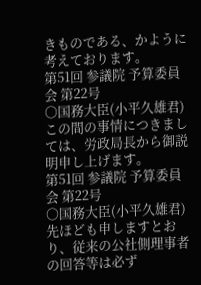きものである、かように考えております。
第51回 参議院 予算委員会 第22号
○国務大臣(小平久雄君) この間の事情につきましては、労政局長から御説明申し上げます。
第51回 参議院 予算委員会 第22号
○国務大臣(小平久雄君) 先ほども申しますとおり、従来の公社側理事者の回答等は必ず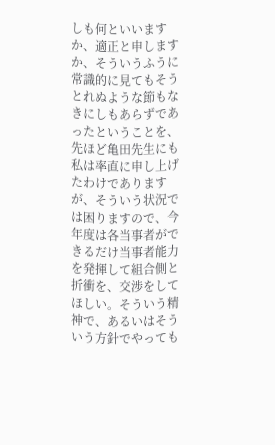しも何といいますか、適正と申しますか、そういうふうに常識的に見てもそうとれぬような節もなきにしもあらずであったということを、先ほど亀田先生にも私は率直に申し上げたわけでありますが、そういう状況では困りますので、今年度は各当事者ができるだけ当事者能力を発揮して組合側と折衝を、交渉をしてほしい。そういう精神で、あるいはそういう方針でやっても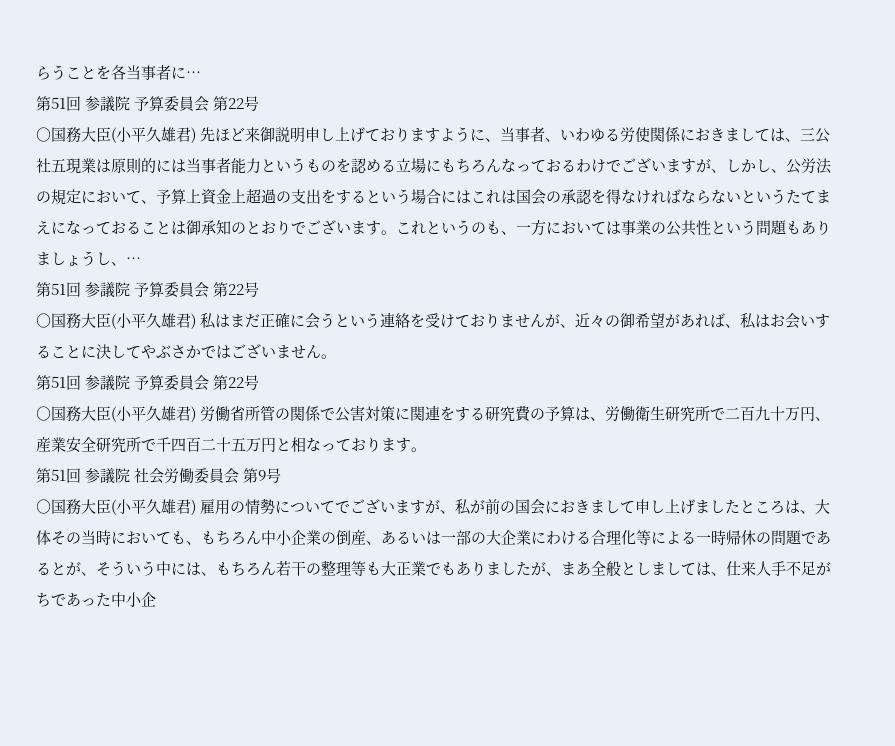らうことを各当事者に…
第51回 参議院 予算委員会 第22号
○国務大臣(小平久雄君) 先ほど来御説明申し上げておりますように、当事者、いわゆる労使関係におきましては、三公社五現業は原則的には当事者能力というものを認める立場にもちろんなっておるわけでございますが、しかし、公労法の規定において、予算上資金上超過の支出をするという場合にはこれは国会の承認を得なければならないというたてまえになっておることは御承知のとおりでございます。これというのも、一方においては事業の公共性という問題もありましょうし、…
第51回 参議院 予算委員会 第22号
○国務大臣(小平久雄君) 私はまだ正確に会うという連絡を受けておりませんが、近々の御希望があれば、私はお会いすることに決してやぶさかではございません。
第51回 参議院 予算委員会 第22号
○国務大臣(小平久雄君) 労働省所管の関係で公害対策に関連をする研究費の予算は、労働衛生研究所で二百九十万円、産業安全研究所で千四百二十五万円と相なっております。
第51回 参議院 社会労働委員会 第9号
○国務大臣(小平久雄君) 雇用の情勢についてでございますが、私が前の国会におきまして申し上げましたところは、大体その当時においても、もちろん中小企業の倒産、あるいは一部の大企業にわける合理化等による一時帰休の問題であるとが、そういう中には、もちろん若干の整理等も大正業でもありましたが、まあ全般としましては、仕来人手不足がちであった中小企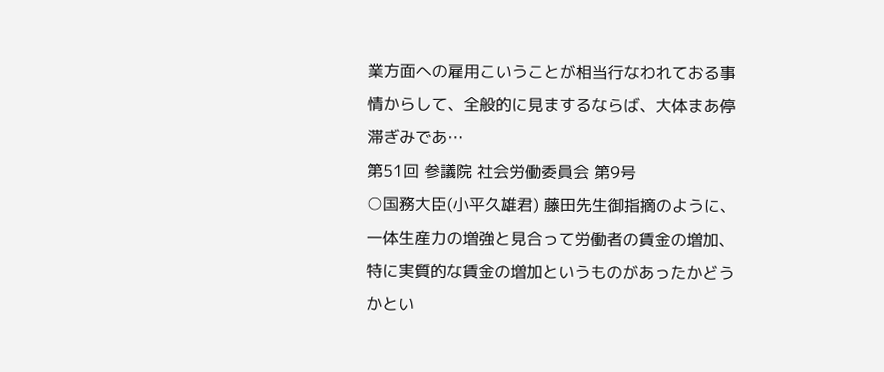業方面への雇用こいうことが相当行なわれておる事情からして、全般的に見まするならば、大体まあ停滞ぎみであ…
第51回 参議院 社会労働委員会 第9号
○国務大臣(小平久雄君) 藤田先生御指摘のように、一体生産力の増強と見合って労働者の賃金の増加、特に実質的な賃金の増加というものがあったかどうかとい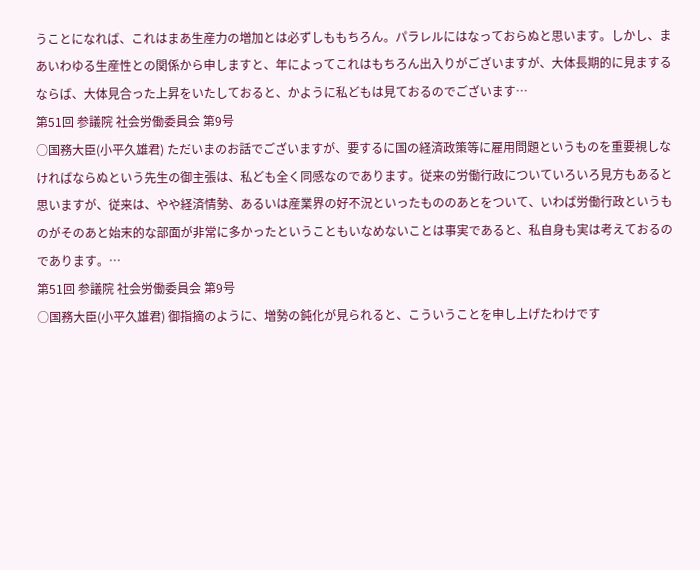うことになれば、これはまあ生産力の増加とは必ずしももちろん。パラレルにはなっておらぬと思います。しかし、まあいわゆる生産性との関係から申しますと、年によってこれはもちろん出入りがございますが、大体長期的に見まするならば、大体見合った上昇をいたしておると、かように私どもは見ておるのでございます…
第51回 参議院 社会労働委員会 第9号
○国務大臣(小平久雄君) ただいまのお話でございますが、要するに国の経済政策等に雇用問題というものを重要視しなければならぬという先生の御主張は、私ども全く同感なのであります。従来の労働行政についていろいろ見方もあると思いますが、従来は、やや経済情勢、あるいは産業界の好不況といったもののあとをついて、いわば労働行政というものがそのあと始末的な部面が非常に多かったということもいなめないことは事実であると、私自身も実は考えておるのであります。…
第51回 参議院 社会労働委員会 第9号
○国務大臣(小平久雄君) 御指摘のように、増勢の鈍化が見られると、こういうことを申し上げたわけです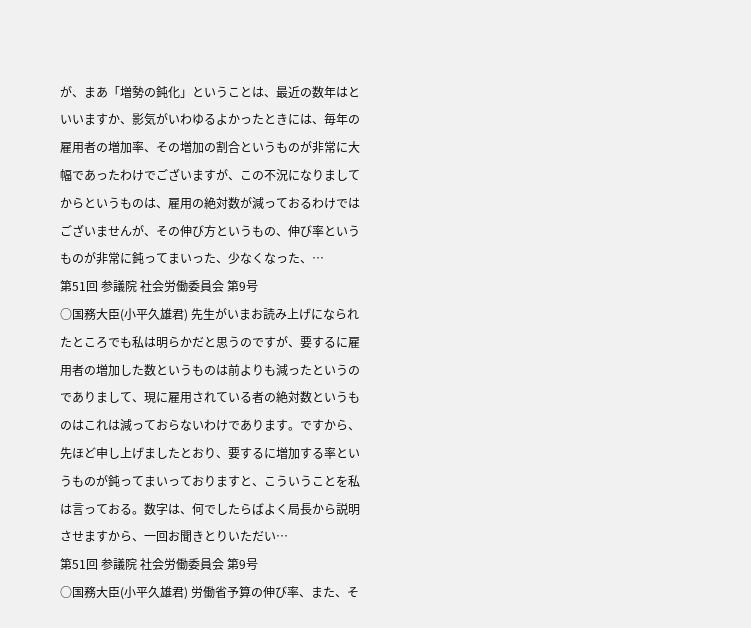が、まあ「増勢の鈍化」ということは、最近の数年はといいますか、影気がいわゆるよかったときには、毎年の雇用者の増加率、その増加の割合というものが非常に大幅であったわけでございますが、この不況になりましてからというものは、雇用の絶対数が減っておるわけではございませんが、その伸び方というもの、伸び率というものが非常に鈍ってまいった、少なくなった、…
第51回 参議院 社会労働委員会 第9号
○国務大臣(小平久雄君) 先生がいまお読み上げになられたところでも私は明らかだと思うのですが、要するに雇用者の増加した数というものは前よりも減ったというのでありまして、現に雇用されている者の絶対数というものはこれは減っておらないわけであります。ですから、先ほど申し上げましたとおり、要するに増加する率というものが鈍ってまいっておりますと、こういうことを私は言っておる。数字は、何でしたらばよく局長から説明させますから、一回お聞きとりいただい…
第51回 参議院 社会労働委員会 第9号
○国務大臣(小平久雄君) 労働省予算の伸び率、また、そ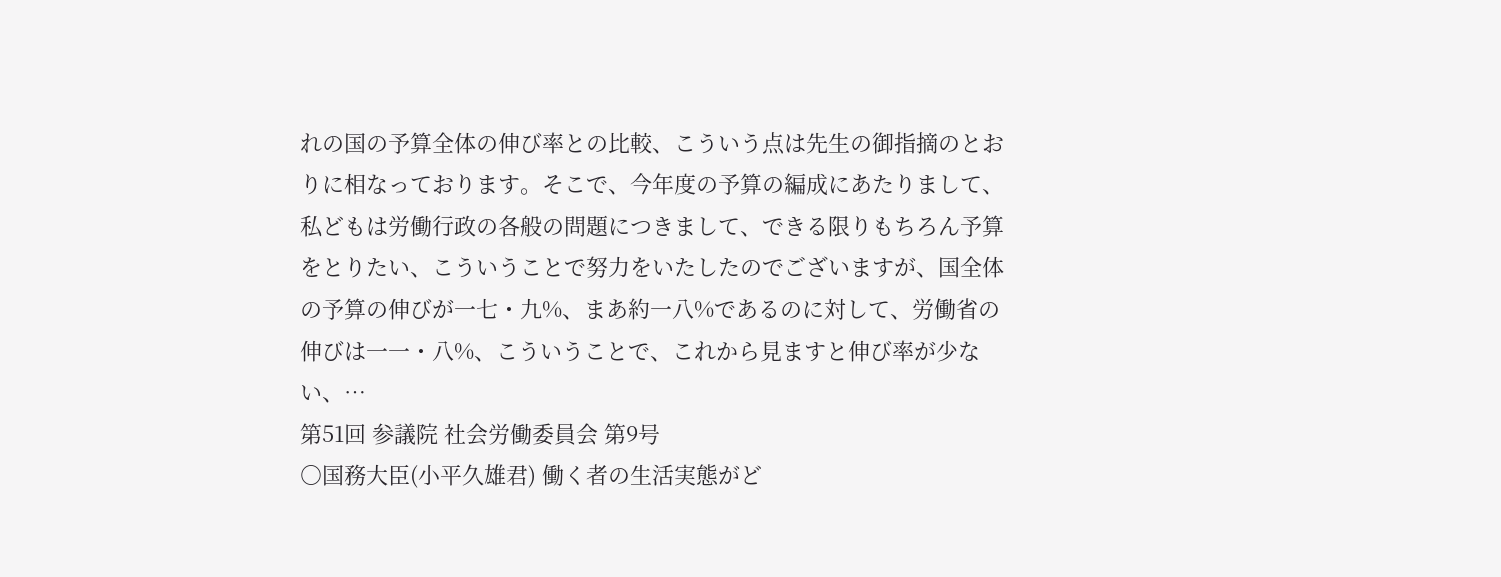れの国の予算全体の伸び率との比較、こういう点は先生の御指摘のとおりに相なっております。そこで、今年度の予算の編成にあたりまして、私どもは労働行政の各般の問題につきまして、できる限りもちろん予算をとりたい、こういうことで努力をいたしたのでございますが、国全体の予算の伸びが一七・九%、まあ約一八%であるのに対して、労働省の伸びは一一・八%、こういうことで、これから見ますと伸び率が少ない、…
第51回 参議院 社会労働委員会 第9号
○国務大臣(小平久雄君) 働く者の生活実態がど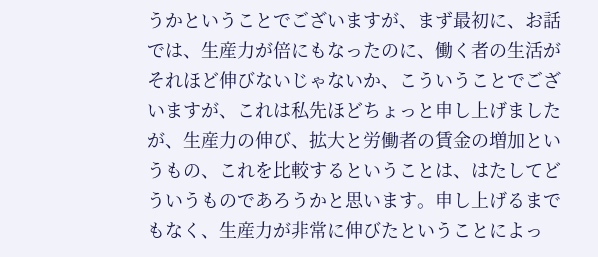うかということでございますが、まず最初に、お話では、生産力が倍にもなったのに、働く者の生活がそれほど伸びないじゃないか、こういうことでございますが、これは私先ほどちょっと申し上げましたが、生産力の伸び、拡大と労働者の賃金の増加というもの、これを比較するということは、はたしてどういうものであろうかと思います。申し上げるまでもなく、生産力が非常に伸びたということによっ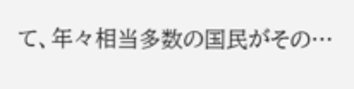て、年々相当多数の国民がその…